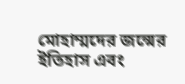মোহাম্মদের জন্মের ইতিহাস এবং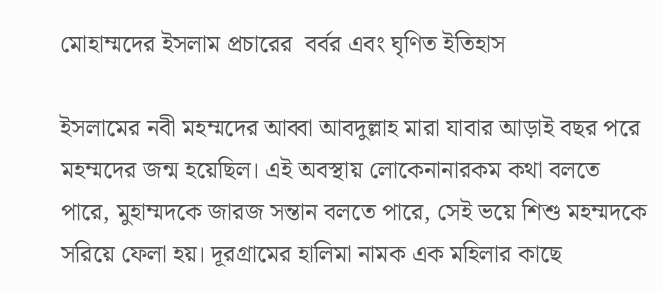মোহাম্মদের ইসলাম প্রচারের  বর্বর এবং ঘৃণিত ইতিহাস

ইসলামের নবী মহম্মদের আব্বা আবদুল্লাহ মারা যাবার আড়াই বছর পরে মহম্মদের জন্ম হয়েছিল। এই অবস্থায় লোকেনানারকম কথা বলতে পারে, মুহাম্মদকে জারজ সন্তান বলতে পারে, সেই ভয়ে শিশু মহম্মদকে সরিয়ে ফেলা হয়। দূরগ্রামের হালিমা নামক এক মহিলার কাছে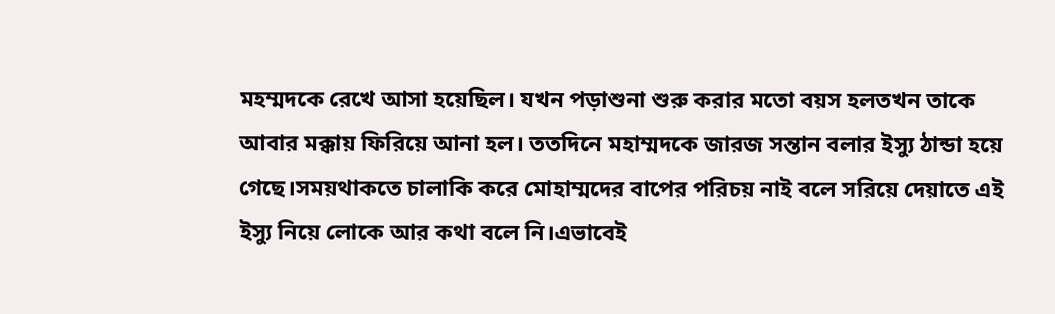মহম্মদকে রেখে আসা হয়েছিল। যখন পড়াশুনা শুরু করার মতো বয়স হলতখন তাকে আবার মক্কায় ফিরিয়ে আনা হল। ততদিনে মহাম্মদকে জারজ সন্তান বলার ইস্যু ঠান্ডা হয়ে গেছে।সময়থাকতে চালাকি করে মোহাম্মদের বাপের পরিচয় নাই বলে সরিয়ে দেয়াতে এই ইস্যু নিয়ে লোকে আর কথা বলে নি।এভাবেই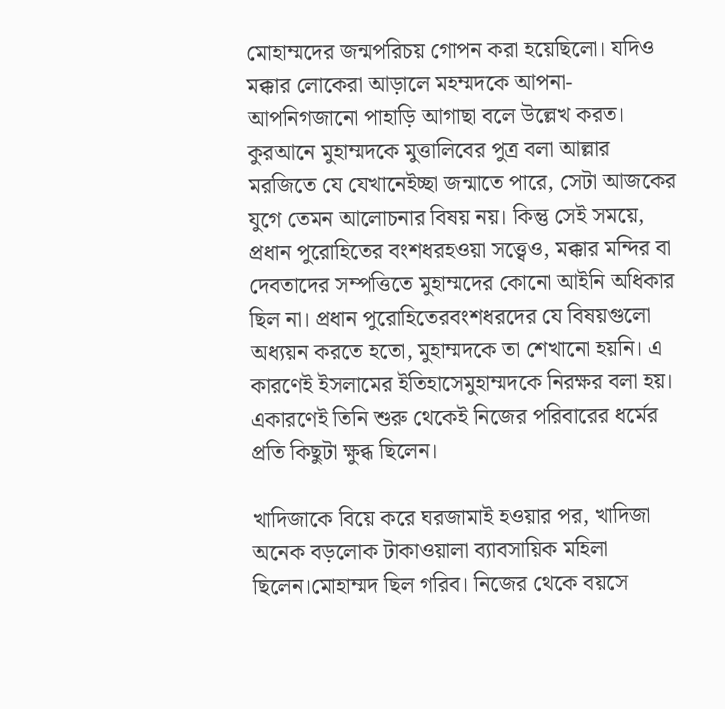মোহাম্মদের জন্মপরিচয় গোপন করা হয়েছিলো। যদিও মক্কার লোকেরা আড়ালে মহম্মদকে আপনা-আপনিগজানো পাহাড়ি আগাছা বলে উল্লেখ করত। কুরআনে মুহাম্মদকে মুত্তালিবের পুত্র বলা আল্লার মরজিতে যে যেখানেইচ্ছা জন্মাতে পারে, সেটা আজকের যুগে তেমন আলোচনার বিষয় নয়। কিন্তু সেই সময়ে, প্রধান পুরোহিতের বংশধরহওয়া সত্ত্বেও, মক্কার মন্দির বা দেবতাদের সম্পত্তিতে মুহাম্মদের কোনো আইনি অধিকার ছিল না। প্রধান পুরোহিতেরবংশধরদের যে বিষয়গুলো অধ্যয়ন করতে হতো, মুহাম্মদকে তা শেখানো হয়নি। এ কারণেই ইসলামের ইতিহাসেমুহাম্মদকে নিরক্ষর বলা হয়। একারণেই তিনি শুরু থেকেই নিজের পরিবারের ধর্মের প্রতি কিছুটা ক্ষুব্ধ ছিলেন।

খাদিজাকে বিয়ে করে ঘরজামাই হওয়ার পর, খাদিজা অনেক বড়লোক টাকাওয়ালা ব্যাবসায়িক মহিলা ছিলেন।মোহাম্মদ ছিল গরিব। নিজের থেকে বয়সে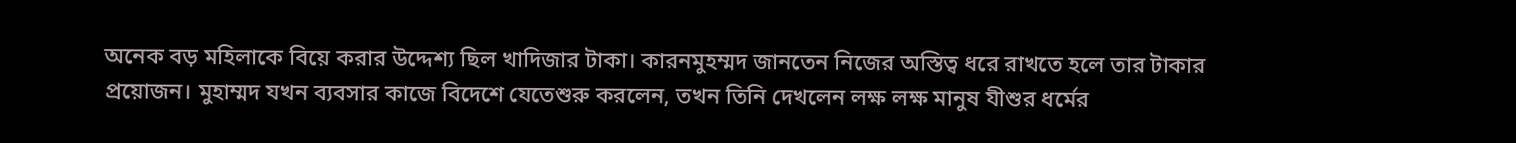অনেক বড় মহিলাকে বিয়ে করার উদ্দেশ্য ছিল খাদিজার টাকা। কারনমুহম্মদ জানতেন নিজের অস্তিত্ব ধরে রাখতে হলে তার টাকার প্রয়োজন। মুহাম্মদ যখন ব্যবসার কাজে বিদেশে যেতেশুরু করলেন, তখন তিনি দেখলেন লক্ষ লক্ষ মানুষ যীশুর ধর্মের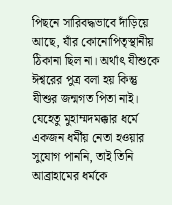পিছনে সারিবদ্ধভাবে দাঁড়িয়ে আছে, যাঁর কোনোপিতৃস্থানীয় ঠিকানা ছিল না। অর্থাৎ যীশুকে ঈশ্বরের পুত্র বলা হয় কিন্তু যীশুর জন্মগত পিতা নাই। যেহেতু মুহাম্মদমক্কার ধর্মে একজন ধর্মীয় নেতা হওয়ার সুযোগ পাননি, তাই তিনি আব্রাহামের ধর্মকে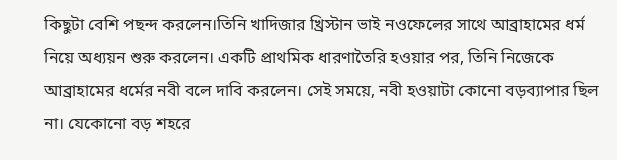কিছুটা বেশি পছন্দ করলেন।তিনি খাদিজার খ্রিস্টান ভাই নওফেলের সাথে আব্রাহামের ধর্ম নিয়ে অধ্যয়ন শুরু করলেন। একটি প্রাথমিক ধারণাতৈরি হওয়ার পর, তিনি নিজেকে আব্রাহামের ধর্মের নবী বলে দাবি করলেন। সেই সময়ে, নবী হওয়াটা কোনো বড়ব্যাপার ছিল না। যেকোনো বড় শহরে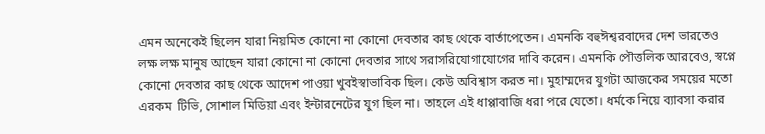এমন অনেকেই ছিলেন যারা নিয়মিত কোনো না কোনো দেবতার কাছ থেকে বার্তাপেতেন। এমনকি বহুঈশ্বরবাদের দেশ ভারতেও লক্ষ লক্ষ মানুষ আছেন যারা কোনো না কোনো দেবতার সাথে সরাসরিযোগাযোগের দাবি করেন। এমনকি পৌত্তলিক আরবেও, স্বপ্নে কোনো দেবতার কাছ থেকে আদেশ পাওয়া খুবইস্বাভাবিক ছিল। কেউ অবিশ্বাস করত না। মুহাম্মদের যুগটা আজকের সময়ের মতো  এরকম  টিভি, সোশাল মিডিয়া এবং ইন্টারনেটের যুগ ছিল না। তাহলে এই ধাপ্পাবাজি ধরা পরে যেতো। ধর্মকে নিয়ে ব্যাবসা করার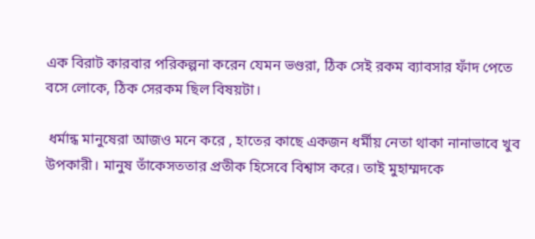এক বিরাট কারবার পরিকল্পনা করেন যেমন ভণ্ডরা, ঠিক সেই রকম ব্যাবসার ফাঁদ পেতে বসে লোকে, ঠিক সেরকম ছিল বিষয়টা।

 ধর্মান্ধ মানুষেরা আজও মনে করে , হাতের কাছে একজন ধর্মীয় নেতা থাকা নানাভাবে খুব উপকারী। মানুষ তাঁকেসততার প্রতীক হিসেবে বিশ্বাস করে। তাই মুহাম্মদকে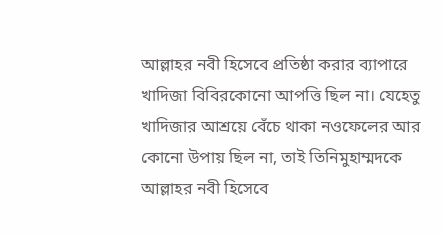আল্লাহর নবী হিসেবে প্রতিষ্ঠা করার ব্যাপারে খাদিজা বিবিরকোনো আপত্তি ছিল না। যেহেতু খাদিজার আশ্রয়ে বেঁচে থাকা নওফেলের আর কোনো উপায় ছিল না, তাই তিনিমুহাম্মদকে আল্লাহর নবী হিসেবে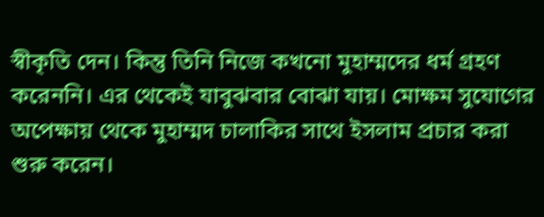স্বীকৃতি দেন। কিন্তু তিনি নিজে কখনো মুহাম্মদের ধর্ম গ্রহণ করেননি। এর থেকেই যাবুঝবার বোঝা যায়। মোক্ষম সুযোগের অপেক্ষায় থেকে মুহাম্মদ চালাকির সাথে ইসলাম প্রচার করা শুরু করেন।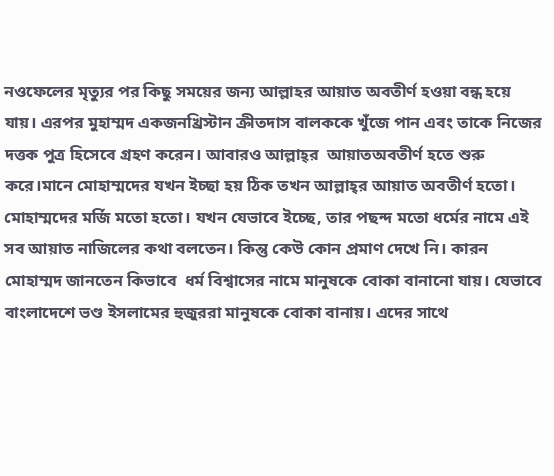নওফেলের মৃত্যুর পর কিছু সময়ের জন্য আল্লাহর আয়াত অবতীর্ণ হওয়া বন্ধ হয়ে যায়। এরপর মুহাম্মদ একজনখ্রিস্টান ক্রীতদাস বালককে খুঁজে পান এবং তাকে নিজের দত্তক পুত্র হিসেবে গ্রহণ করেন। আবারও আল্লাহ্‌র  আয়াতঅবতীর্ণ হতে শুরু করে।মানে মোহাম্মদের যখন ইচ্ছা হয় ঠিক তখন আল্লাহ্‌র আয়াত অবতীর্ণ হতো। মোহাম্মদের মর্জি মতো হতো। যখন যেভাবে ইচ্ছে, তার পছন্দ মতো ধর্মের নামে এই সব আয়াত নাজিলের কথা বলতেন। কিন্তু কেউ কোন প্রমাণ দেখে নি। কারন মোহাম্মদ জানতেন কিভাবে  ধর্ম বিশ্বাসের নামে মানুষকে বোকা বানানো যায়। যেভাবে বাংলাদেশে ভণ্ড ইসলামের হুজুররা মানুষকে বোকা বানায়। এদের সাথে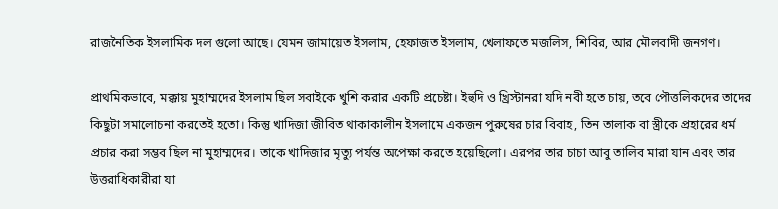রাজনৈতিক ইসলামিক দল গুলো আছে। যেমন জামায়েত ইসলাম, হেফাজত ইসলাম, খেলাফতে মজলিস, শিবির, আর মৌলবাদী জনগণ।

প্রাথমিকভাবে, মক্কায় মুহাম্মদের ইসলাম ছিল সবাইকে খুশি করার একটি প্রচেষ্টা। ইহুদি ও খ্রিস্টানরা যদি নবী হতে চায়, তবে পৌত্তলিকদের তাদের কিছুটা সমালোচনা করতেই হতো। কিন্তু খাদিজা জীবিত থাকাকালীন ইসলামে একজন পুরুষের চার বিবাহ, তিন তালাক বা স্ত্রীকে প্রহারের ধর্ম প্রচার করা সম্ভব ছিল না মুহাম্মদের। তাকে খাদিজার মৃত্যু পর্যন্ত অপেক্ষা করতে হয়েছিলো। এরপর তার চাচা আবু তালিব মারা যান এবং তার উত্তরাধিকারীরা যা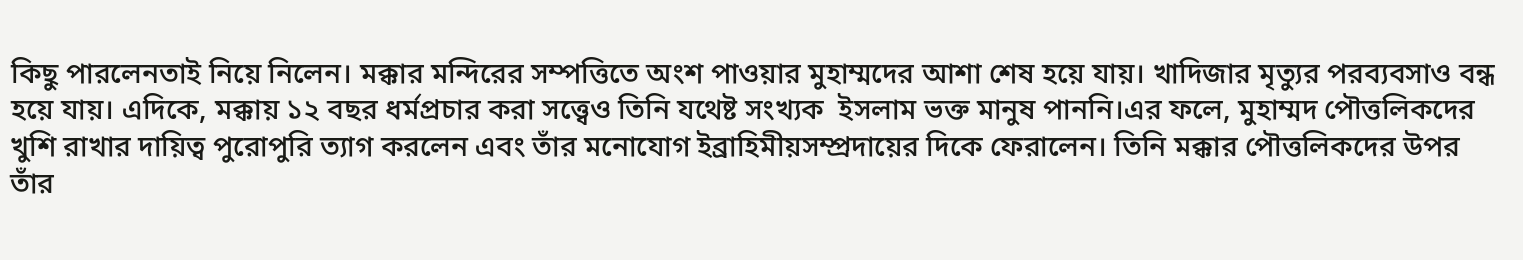কিছু পারলেনতাই নিয়ে নিলেন। মক্কার মন্দিরের সম্পত্তিতে অংশ পাওয়ার মুহাম্মদের আশা শেষ হয়ে যায়। খাদিজার মৃত্যুর পরব্যবসাও বন্ধ হয়ে যায়। এদিকে, মক্কায় ১২ বছর ধর্মপ্রচার করা সত্ত্বেও তিনি যথেষ্ট সংখ্যক  ইসলাম ভক্ত মানুষ পাননি।এর ফলে, মুহাম্মদ পৌত্তলিকদের খুশি রাখার দায়িত্ব পুরোপুরি ত্যাগ করলেন এবং তাঁর মনোযোগ ইব্রাহিমীয়সম্প্রদায়ের দিকে ফেরালেন। তিনি মক্কার পৌত্তলিকদের উপর তাঁর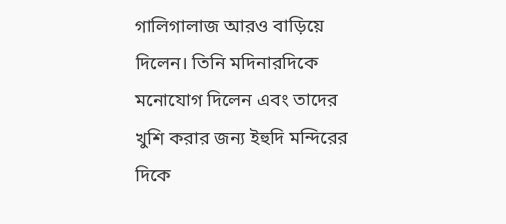গালিগালাজ আরও বাড়িয়ে দিলেন। তিনি মদিনারদিকে মনোযোগ দিলেন এবং তাদের খুশি করার জন্য ইহুদি মন্দিরের দিকে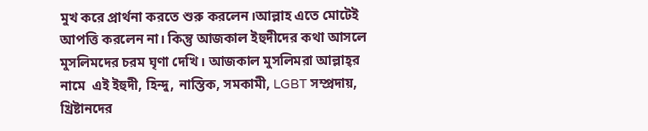মুখ করে প্রার্থনা করতে শুরু করলেন।আল্লাহ এতে মোটেই আপত্তি করলেন না। কিন্তু আজকাল ইহুদীদের কথা আসলে মুসলিমদের চরম ঘৃণা দেখি। আজকাল মুসলিমরা আল্লাহ্‌র নামে  এই ইহুদী, হিন্দু, নাস্তিক, সমকামী, LGBT সম্প্রদায়, খ্রিষ্টানদের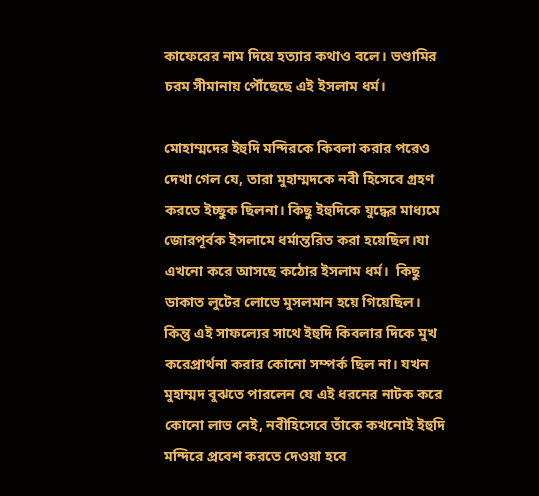কাফেরের নাম দিয়ে হত্যার কথাও বলে। ভণ্ডামির চরম সীমানায় পৌঁছেছে এই ইসলাম ধর্ম।

মোহাম্মদের ইহুদি মন্দিরকে কিবলা করার পরেও দেখা গেল যে, তারা মুহাম্মদকে নবী হিসেবে গ্রহণ করতে ইচ্ছুক ছিলনা। কিছু ইহুদিকে যুদ্ধের মাধ্যমে জোরপূর্বক ইসলামে ধর্মান্তরিত করা হয়েছিল।যা এখনো করে আসছে কঠোর ইসলাম ধর্ম।  কিছু ডাকাত লুটের লোভে মুসলমান হয়ে গিয়েছিল। কিন্তু এই সাফল্যের সাথে ইহুদি কিবলার দিকে মুখ করেপ্রার্থনা করার কোনো সম্পর্ক ছিল না। যখন মুহাম্মদ বুঝতে পারলেন যে এই ধরনের নাটক করে কোনো লাভ নেই, নবীহিসেবে তাঁকে কখনোই ইহুদি মন্দিরে প্রবেশ করতে দেওয়া হবে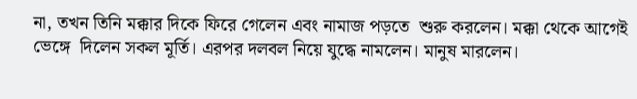না, তখন তিনি মক্কার দিকে ফিরে গেলেন এবং নামাজ পড়তে  শুরু করলেন। মক্কা থেকে আগেই ভেঙ্গে  দিলেন সকল মূর্তি। এরপর দলবল নিয়ে যুদ্ধে নামলেন। মানুষ মারলেন।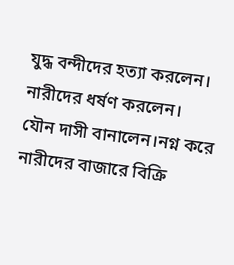যুদ্ধ বন্দীদের হত্যা করলেন। নারীদের ধর্ষণ করলেন। যৌন দাসী বানালেন।নগ্ন করে নারীদের বাজারে বিক্রি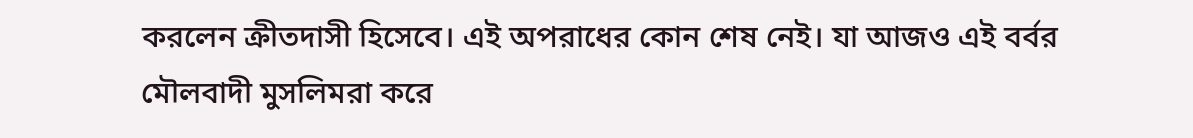করলেন ক্রীতদাসী হিসেবে। এই অপরাধের কোন শেষ নেই। যা আজও এই বর্বর মৌলবাদী মুসলিমরা করে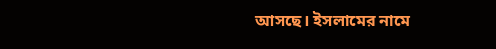আসছে। ইসলামের নামে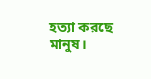হত্যা করছে মানুষ।